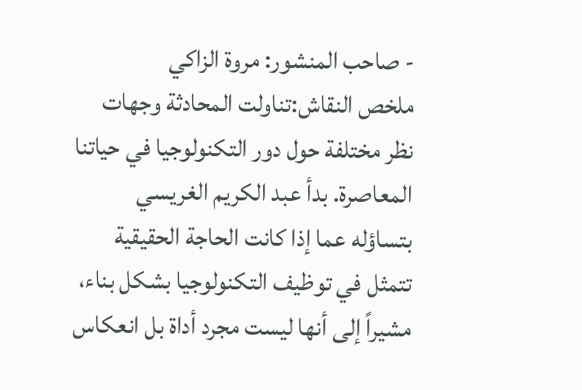- صاحب المنشور: مروة الزاكي
ملخص النقاش:تناولت المحادثة وجهات نظر مختلفة حول دور التكنولوجيا في حياتنا المعاصرة. بدأ عبد الكريم الغريسي بتساؤله عما إذا كانت الحاجة الحقيقية تتمثل في توظيف التكنولوجيا بشكل بناء، مشيراً إلى أنها ليست مجرد أداة بل انعكاس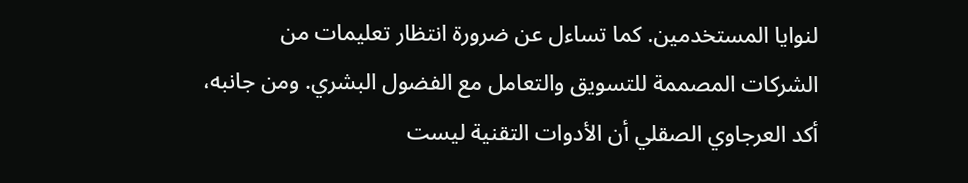لنوايا المستخدمين. كما تساءل عن ضرورة انتظار تعليمات من الشركات المصممة للتسويق والتعامل مع الفضول البشري. ومن جانبه، أكد العرجاوي الصقلي أن الأدوات التقنية ليست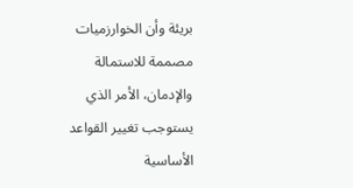بريئة وأن الخوارزميات مصممة للاستمالة والإدمان، الأمر الذي يستوجب تغيير القواعد الأساسية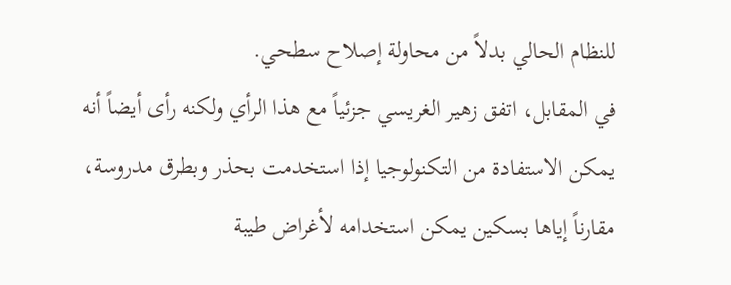للنظام الحالي بدلاً من محاولة إصلاح سطحي.
في المقابل، اتفق زهير الغريسي جزئياً مع هذا الرأي ولكنه رأى أيضاً أنه يمكن الاستفادة من التكنولوجيا إذا استخدمت بحذر وبطرق مدروسة، مقارناً إياها بسكين يمكن استخدامه لأغراض طيبة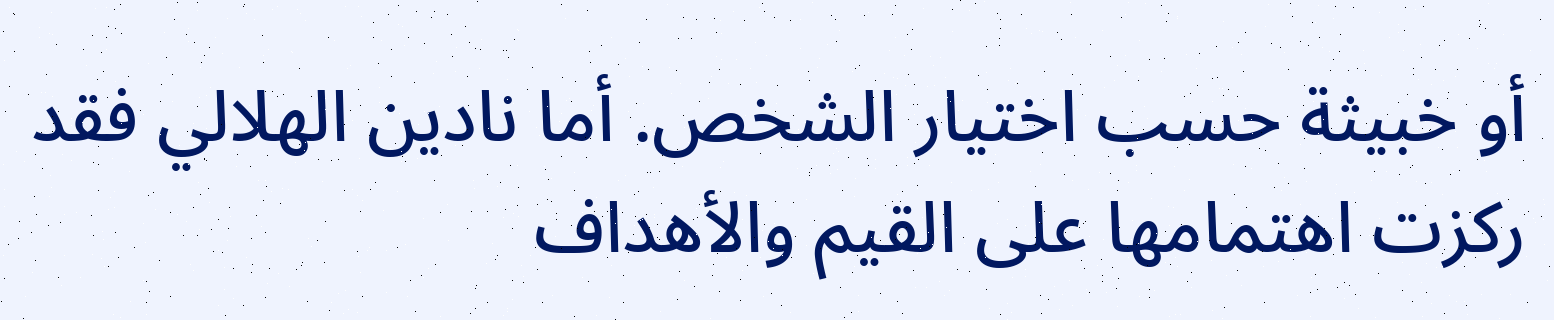أو خبيثة حسب اختيار الشخص. أما نادين الهلالي فقد ركزت اهتمامها على القيم والأهداف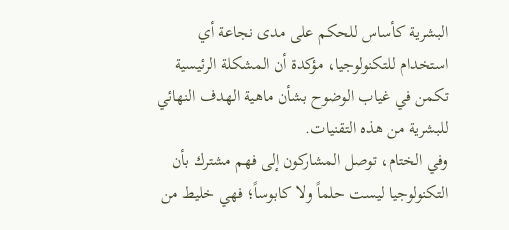البشرية كأساس للحكم على مدى نجاعة أي استخدام للتكنولوجيا، مؤكدة أن المشكلة الرئيسية تكمن في غياب الوضوح بشأن ماهية الهدف النهائي للبشرية من هذه التقنيات.
وفي الختام، توصل المشاركون إلى فهم مشترك بأن التكنولوجيا ليست حلماً ولا كابوساً؛ فهي خليط من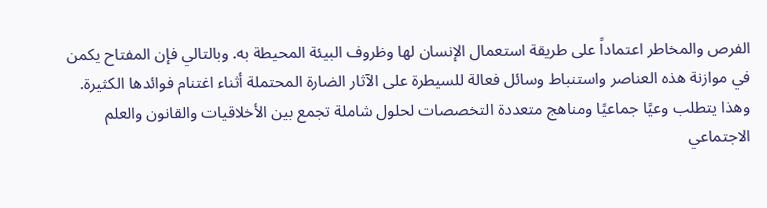الفرص والمخاطر اعتماداً على طريقة استعمال الإنسان لها وظروف البيئة المحيطة به. وبالتالي فإن المفتاح يكمن في موازنة هذه العناصر واستنباط وسائل فعالة للسيطرة على الآثار الضارة المحتملة أثناء اغتنام فوائدها الكثيرة. وهذا يتطلب وعيًا جماعيًا ومناهج متعددة التخصصات لحلول شاملة تجمع بين الأخلاقيات والقانون والعلم الاجتماعي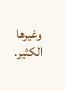وغيرها الكثير.